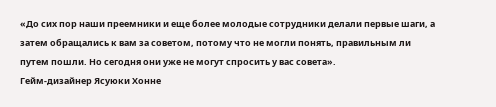«До сих пор наши преемники и еще более молодые сотрудники делали первые шаги, а затем обращались к вам за советом, потому что не могли понять, правильным ли путем пошли. Но сегодня они уже не могут спросить у вас совета».
Гейм-дизайнер Ясуюки Хонне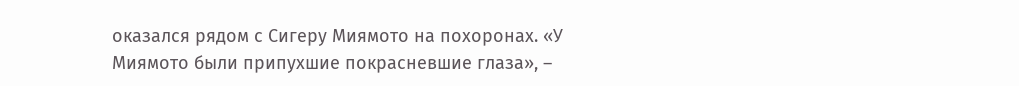оказался рядом с Сигеру Миямото на похоронах. «У Миямото были припухшие покрасневшие глаза», –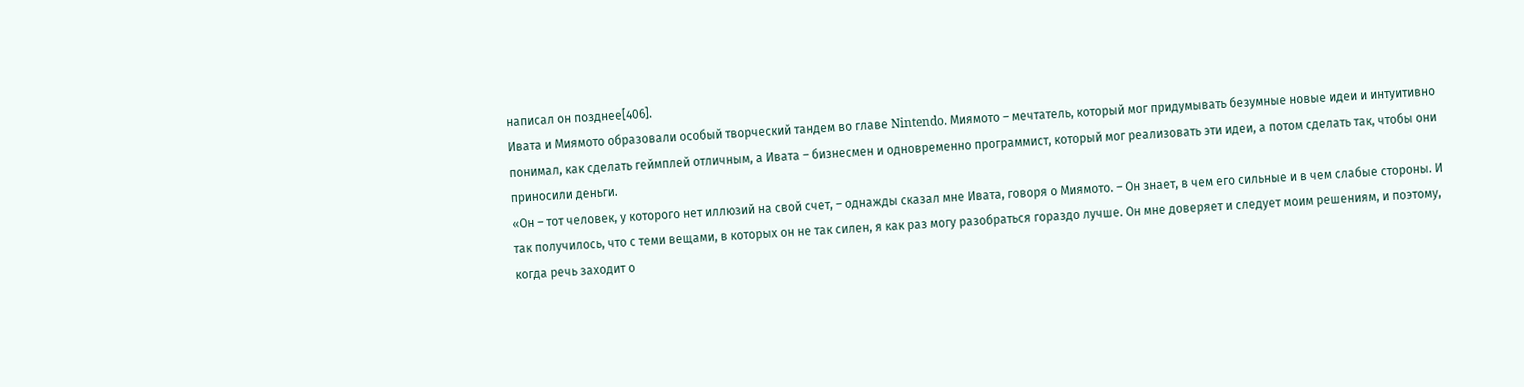написал он позднее[406].
Ивата и Миямото образовали особый творческий тандем во главе Nintendo. Миямото – мечтатель, который мог придумывать безумные новые идеи и интуитивно понимал, как сделать геймплей отличным, а Ивата – бизнесмен и одновременно программист, который мог реализовать эти идеи, а потом сделать так, чтобы они приносили деньги.
«Он – тот человек, у которого нет иллюзий на свой счет, – однажды сказал мне Ивата, говоря о Миямото. – Он знает, в чем его сильные и в чем слабые стороны. И так получилось, что с теми вещами, в которых он не так силен, я как раз могу разобраться гораздо лучше. Он мне доверяет и следует моим решениям, и поэтому, когда речь заходит о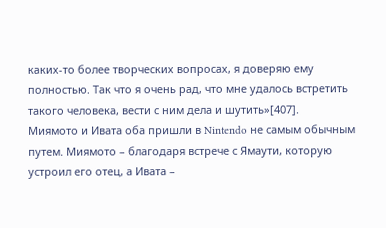каких-то более творческих вопросах, я доверяю ему полностью. Так что я очень рад, что мне удалось встретить такого человека, вести с ним дела и шутить»[407].
Миямото и Ивата оба пришли в Nintendo не самым обычным путем. Миямото – благодаря встрече с Ямаути, которую устроил его отец, а Ивата –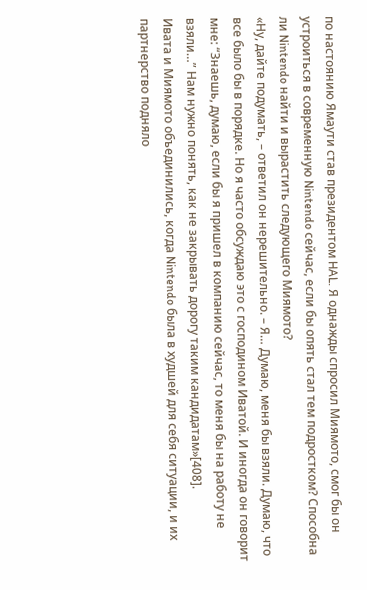по настоянию Ямаути став президентом HAL. Я однажды спросил Миямото, смог бы он устроиться в современную Nintendo сейчас, если бы опять стал тем подростком? Способна ли Nintendo найти и вырастить следующего Миямото?
«Ну, дайте подумать, – ответил он нерешительно. – Я… Думаю, меня бы взяли. Думаю, что все было бы в порядке. Но я часто обсуждаю это с господином Иватой. И иногда он говорит мне: “Знаешь, думаю, если бы я пришел в компанию сейчас, то меня бы на работу не взяли…” Нам нужно понять, как не закрывать дорогу таким кандидатам»[408].
Ивата и Миямото объединились, когда Nintendo была в худшей для себя ситуации, и их партнерство подняло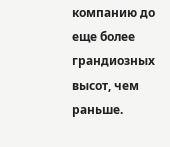компанию до еще более грандиозных высот, чем раньше.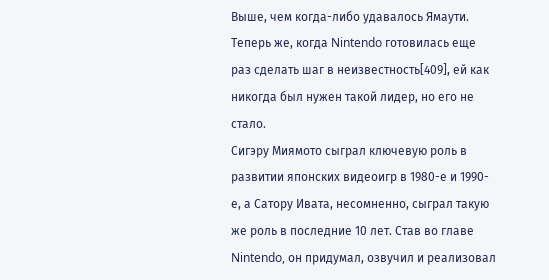Выше, чем когда-либо удавалось Ямаути.
Теперь же, когда Nintendo готовилась еще раз сделать шаг в неизвестность[409], ей как никогда был нужен такой лидер, но его не стало.
Сигэру Миямото сыграл ключевую роль в развитии японских видеоигр в 1980-е и 1990-е, а Сатору Ивата, несомненно, сыграл такую же роль в последние 10 лет. Став во главе Nintendo, он придумал, озвучил и реализовал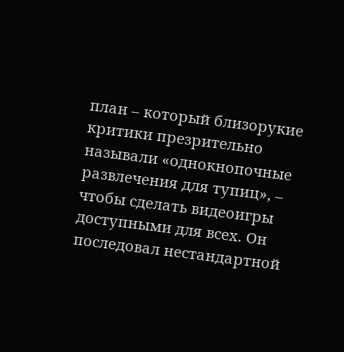план – который близорукие критики презрительно называли «однокнопочные развлечения для тупиц», – чтобы сделать видеоигры доступными для всех. Он последовал нестандартной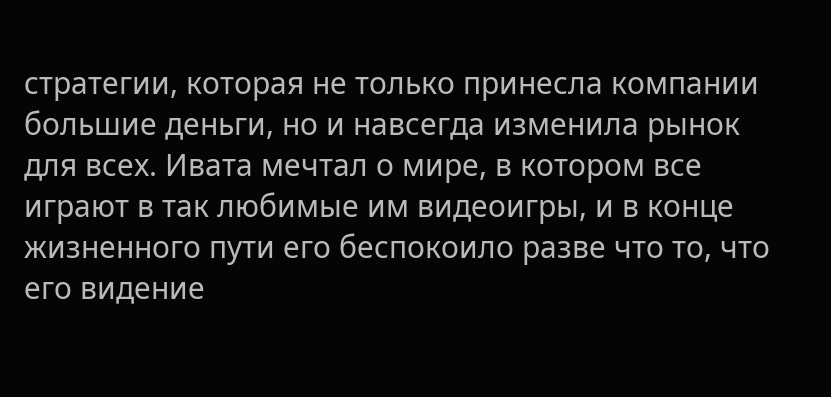стратегии, которая не только принесла компании большие деньги, но и навсегда изменила рынок для всех. Ивата мечтал о мире, в котором все играют в так любимые им видеоигры, и в конце жизненного пути его беспокоило разве что то, что его видение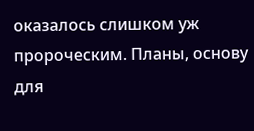оказалось слишком уж пророческим. Планы, основу для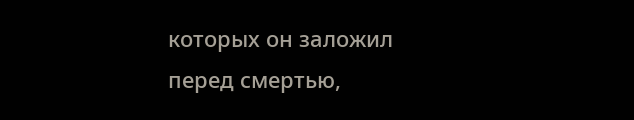которых он заложил перед смертью,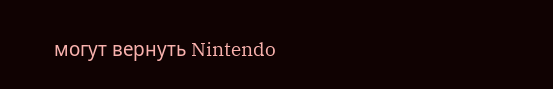могут вернуть Nintendo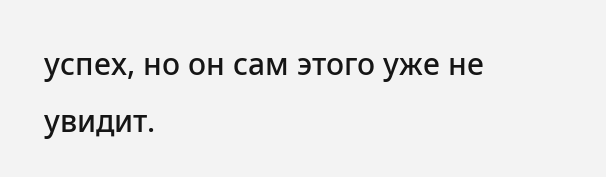успех, но он сам этого уже не увидит.